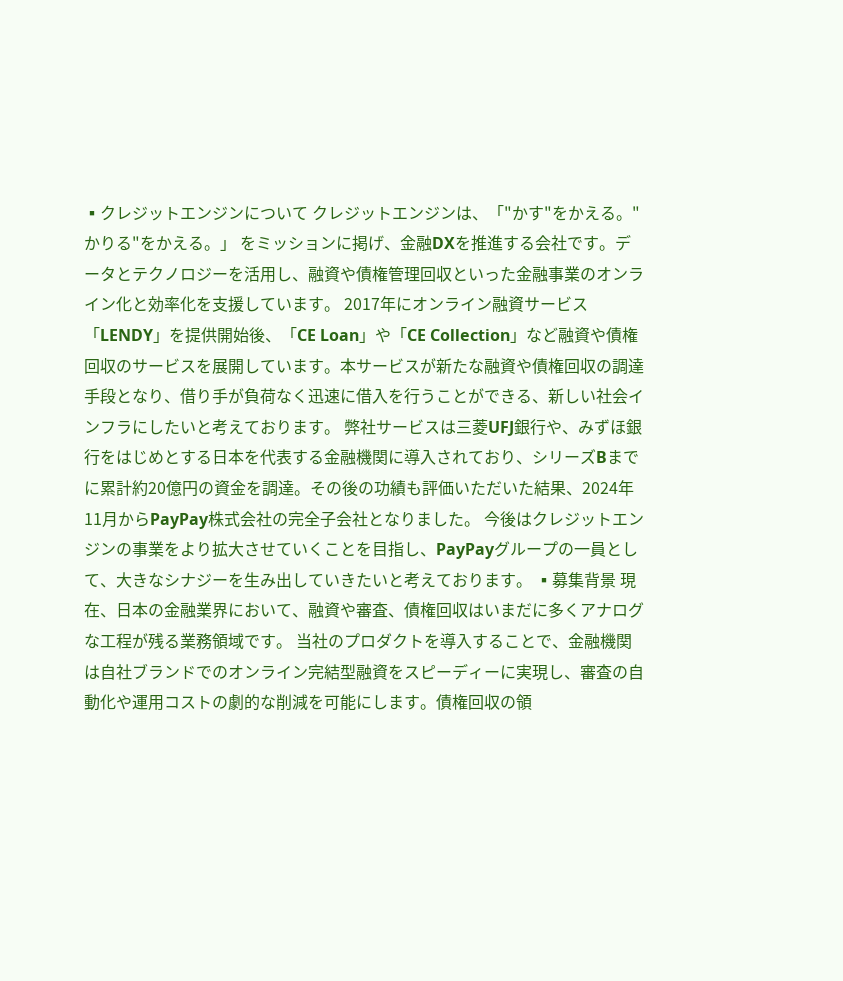▪クレジットエンジンについて クレジットエンジンは、「"かす"をかえる。"かりる"をかえる。」 をミッションに掲げ、金融DXを推進する会社です。データとテクノロジーを活用し、融資や債権管理回収といった金融事業のオンライン化と効率化を支援しています。 2017年にオンライン融資サービス「LENDY」を提供開始後、「CE Loan」や「CE Collection」など融資や債権回収のサービスを展開しています。本サービスが新たな融資や債権回収の調達手段となり、借り手が負荷なく迅速に借入を行うことができる、新しい社会インフラにしたいと考えております。 弊社サービスは三菱UFJ銀行や、みずほ銀行をはじめとする日本を代表する金融機関に導入されており、シリーズBまでに累計約20億円の資金を調達。その後の功績も評価いただいた結果、2024年11月からPayPay株式会社の完全子会社となりました。 今後はクレジットエンジンの事業をより拡大させていくことを目指し、PayPayグループの一員として、大きなシナジーを生み出していきたいと考えております。 ▪募集背景 現在、日本の金融業界において、融資や審査、債権回収はいまだに多くアナログな工程が残る業務領域です。 当社のプロダクトを導入することで、金融機関は自社ブランドでのオンライン完結型融資をスピーディーに実現し、審査の自動化や運用コストの劇的な削減を可能にします。債権回収の領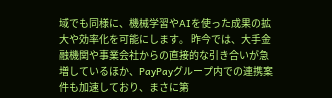域でも同様に、機械学習やAIを使った成果の拡大や効率化を可能にします。 昨今では、大手金融機関や事業会社からの直接的な引き合いが急増しているほか、PayPayグループ内での連携案件も加速しており、まさに第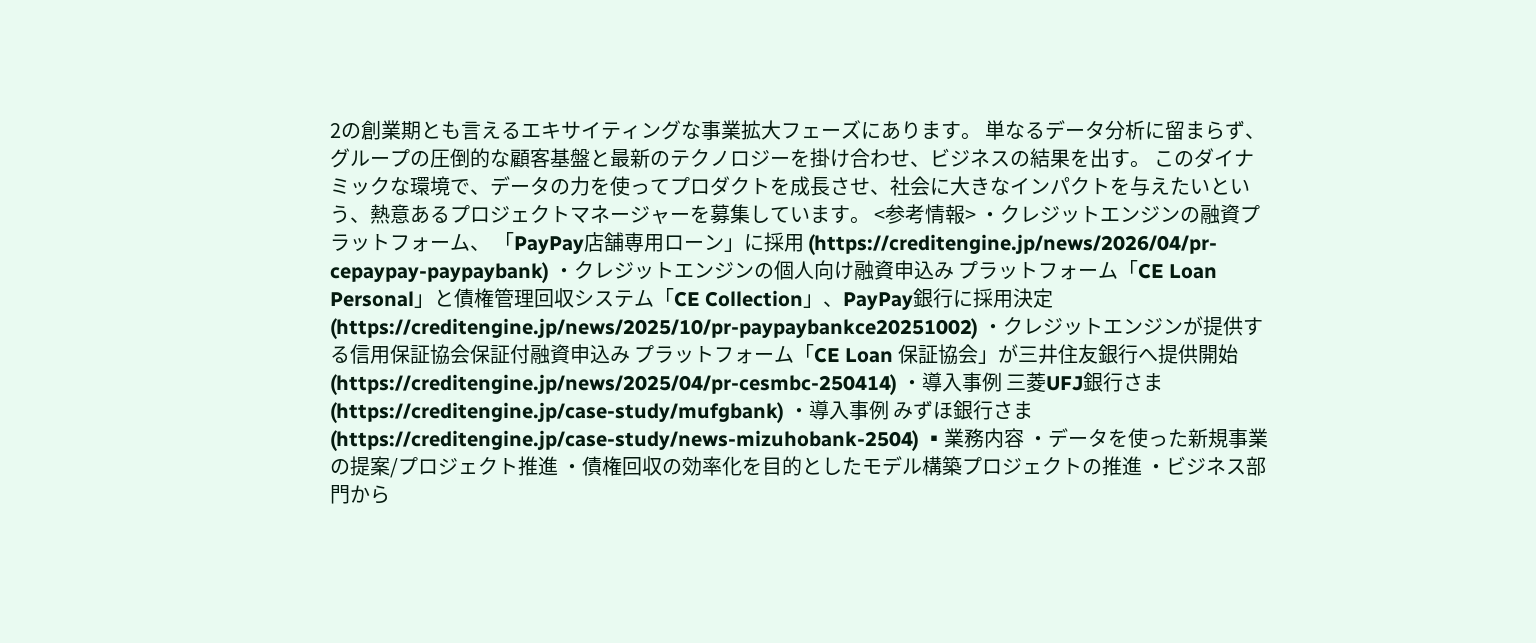2の創業期とも言えるエキサイティングな事業拡大フェーズにあります。 単なるデータ分析に留まらず、グループの圧倒的な顧客基盤と最新のテクノロジーを掛け合わせ、ビジネスの結果を出す。 このダイナミックな環境で、データの力を使ってプロダクトを成長させ、社会に大きなインパクトを与えたいという、熱意あるプロジェクトマネージャーを募集しています。 <参考情報> ・クレジットエンジンの融資プラットフォーム、 「PayPay店舗専用ローン」に採用 (https://creditengine.jp/news/2026/04/pr-cepaypay-paypaybank) ・クレジットエンジンの個人向け融資申込み プラットフォーム「CE Loan Personal」と債権管理回収システム「CE Collection」、PayPay銀行に採用決定 (https://creditengine.jp/news/2025/10/pr-paypaybankce20251002) ・クレジットエンジンが提供する信用保証協会保証付融資申込み プラットフォーム「CE Loan 保証協会」が三井住友銀行へ提供開始 (https://creditengine.jp/news/2025/04/pr-cesmbc-250414) ・導入事例 三菱UFJ銀行さま (https://creditengine.jp/case-study/mufgbank) ・導入事例 みずほ銀行さま (https://creditengine.jp/case-study/news-mizuhobank-2504) ▪業務内容 ・データを使った新規事業の提案/プロジェクト推進 ・債権回収の効率化を目的としたモデル構築プロジェクトの推進 ・ビジネス部門から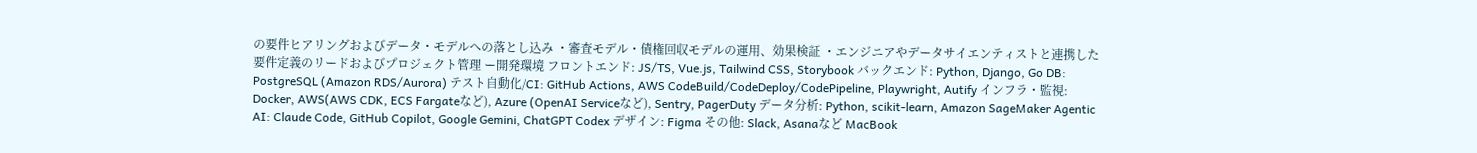の要件ヒアリングおよびデータ・モデルへの落とし込み ・審査モデル・債権回収モデルの運用、効果検証 ・エンジニアやデータサイエンティストと連携した要件定義のリードおよびプロジェクト管理 ー開発環境 フロントエンド: JS/TS, Vue.js, Tailwind CSS, Storybook バックエンド: Python, Django, Go DB: PostgreSQL (Amazon RDS/Aurora) テスト自動化/CI: GitHub Actions, AWS CodeBuild/CodeDeploy/CodePipeline, Playwright, Autify インフラ・監視: Docker, AWS(AWS CDK, ECS Fargateなど), Azure (OpenAI Serviceなど), Sentry, PagerDuty データ分析: Python, scikit-learn, Amazon SageMaker Agentic AI: Claude Code, GitHub Copilot, Google Gemini, ChatGPT Codex デザイン: Figma その他: Slack, Asanaなど MacBook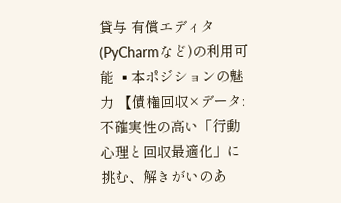貸与 有償エディタ(PyCharmなど)の利用可能 ▪本ポジションの魅力 【債権回収×データ:不確実性の高い「行動心理と回収最適化」に挑む、解きがいのあ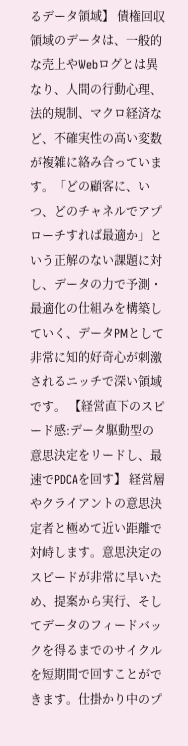るデータ領域】 債権回収領域のデータは、一般的な売上やWebログとは異なり、人間の行動心理、法的規制、マクロ経済など、不確実性の高い変数が複雑に絡み合っています。「どの顧客に、いつ、どのチャネルでアプローチすれば最適か」という正解のない課題に対し、データの力で予測・最適化の仕組みを構築していく、データPMとして非常に知的好奇心が刺激されるニッチで深い領域です。 【経営直下のスピード感:データ駆動型の意思決定をリードし、最速でPDCAを回す】 経営層やクライアントの意思決定者と極めて近い距離で対峙します。意思決定のスピードが非常に早いため、提案から実行、そしてデータのフィードバックを得るまでのサイクルを短期間で回すことができます。仕掛かり中のプ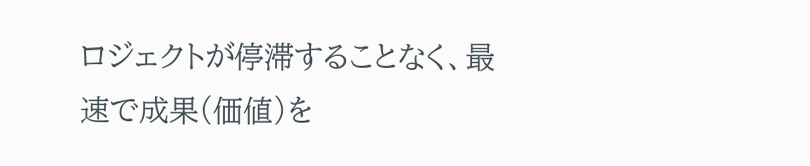ロジェクトが停滞することなく、最速で成果(価値)を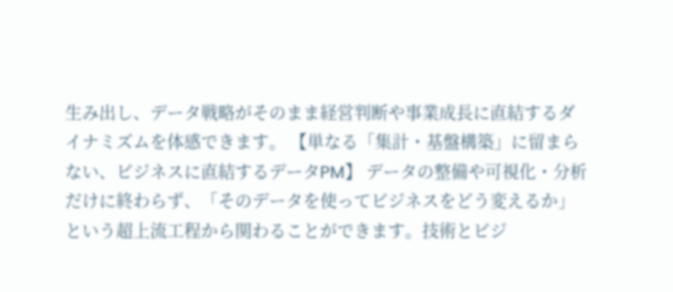生み出し、データ戦略がそのまま経営判断や事業成長に直結するダイナミズムを体感できます。 【単なる「集計・基盤構築」に留まらない、ビジネスに直結するデータPM】 データの整備や可視化・分析だけに終わらず、「そのデータを使ってビジネスをどう変えるか」という超上流工程から関わることができます。技術とビジ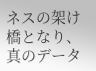ネスの架け橋となり、真のデータ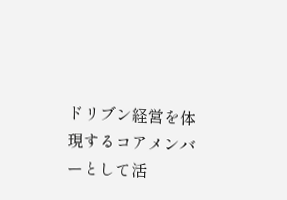ドリブン経営を体現するコアメンバーとして活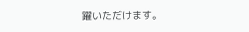躍いただけます。